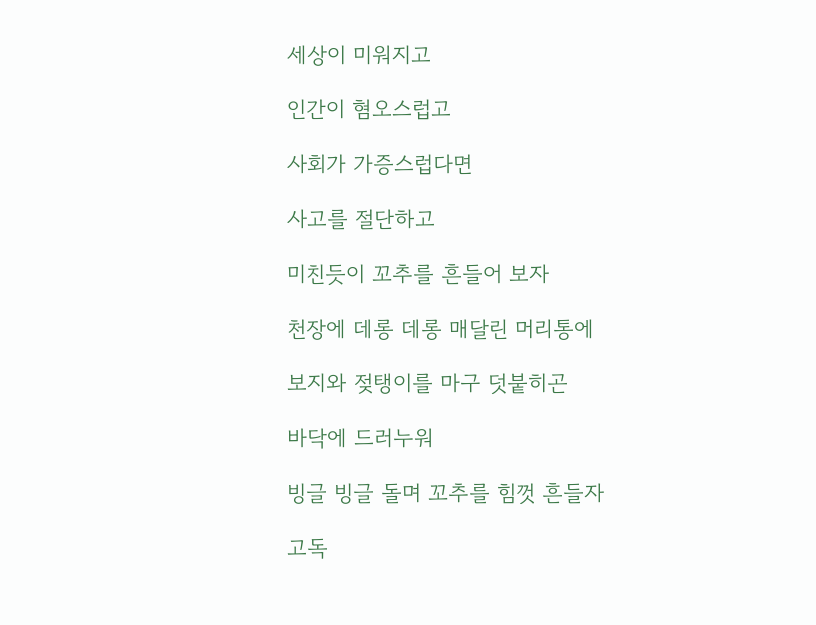세상이 미워지고

인간이 혐오스럽고

사회가 가증스럽다면

사고를 절단하고

미친듯이 꼬추를 흔들어 보자

천장에 데롱 데롱 매달린 머리통에

보지와 젖탱이를 마구 덧붙히곤

바닥에 드러누워

빙글 빙글 돌며 꼬추를 힘껏 흔들자

고독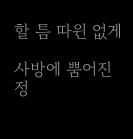할 틈 따윈 없게

사방에 뿜어진 정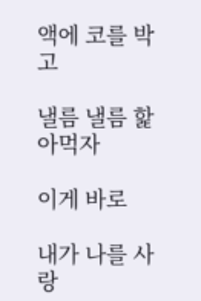액에 코를 박고

낼름 낼름 핥아먹자

이게 바로

내가 나를 사랑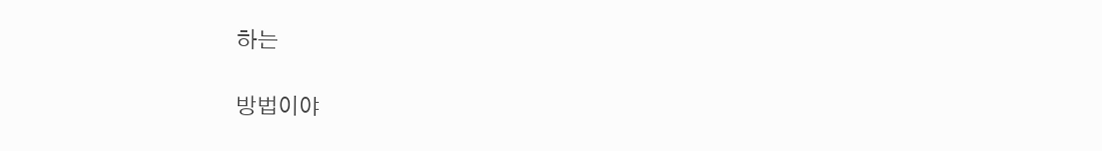하는

방법이야